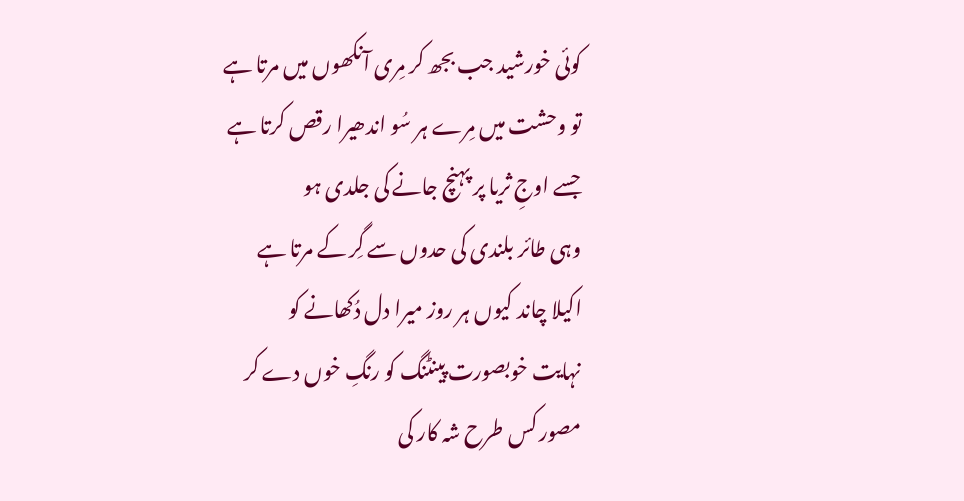کوئی خورشید جب بجھ کر مِری آنکھوں میں مرتا ہے
تو وحشت میں مِرے ہر سُو اندھیرا رقص کرتا ہے
جسے اوجِ ثریا پر پہنچ جانے کی جلدی ہو
وہی طائر بلندی کی حدوں سے گِر کے مرتا ہے
اکیلا چاند کیوں ہر روز میرا دل دُکھانے کو
نہایت خوبصورت پینٹنگ کو رنگِ خوں دے کر
مصور کس طرح شہ کار کی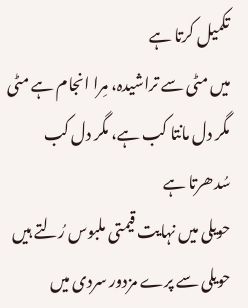تکمیل کرتا ہے
میں مٹی سے تراشیدہ، مِرا انجام ہے مٹی
مگر دل مانتا کب ہے، مگر دل کب سُدھرتا ہے
حویلی میں نہایت قیمتی ملبوس رُلتے ہیں
حویلی سے پرے مزدور سردی میں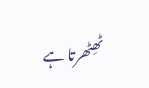ٹھِٹھرتا ہے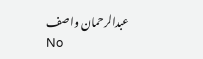عبدالرحمان واصف
No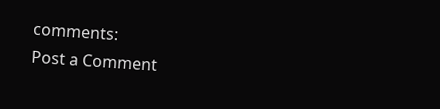comments:
Post a Comment